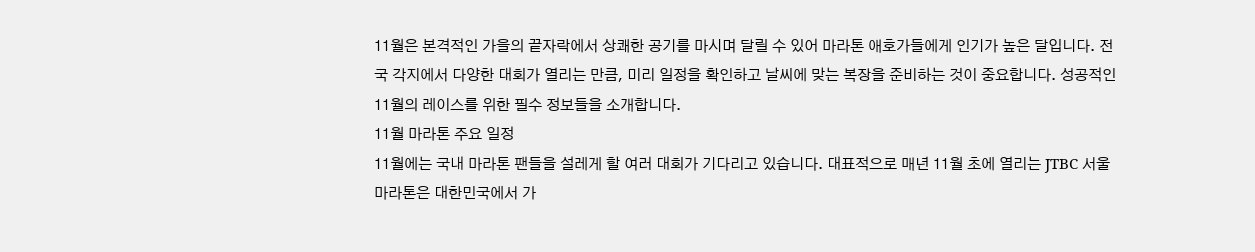11월은 본격적인 가을의 끝자락에서 상쾌한 공기를 마시며 달릴 수 있어 마라톤 애호가들에게 인기가 높은 달입니다. 전국 각지에서 다양한 대회가 열리는 만큼, 미리 일정을 확인하고 날씨에 맞는 복장을 준비하는 것이 중요합니다. 성공적인 11월의 레이스를 위한 필수 정보들을 소개합니다.
11월 마라톤 주요 일정
11월에는 국내 마라톤 팬들을 설레게 할 여러 대회가 기다리고 있습니다. 대표적으로 매년 11월 초에 열리는 JTBC 서울 마라톤은 대한민국에서 가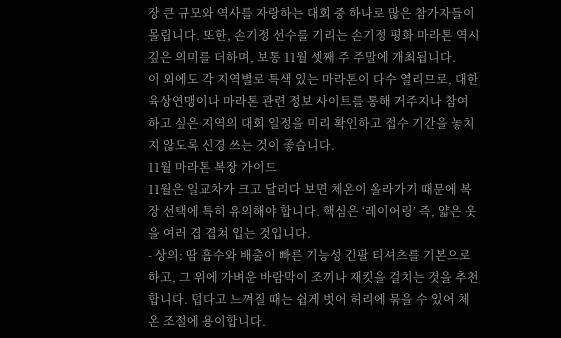장 큰 규모와 역사를 자랑하는 대회 중 하나로 많은 참가자들이 몰립니다. 또한, 손기정 선수를 기리는 손기정 평화 마라톤 역시 깊은 의미를 더하며, 보통 11월 셋째 주 주말에 개최됩니다.
이 외에도 각 지역별로 특색 있는 마라톤이 다수 열리므로, 대한육상연맹이나 마라톤 관련 정보 사이트를 통해 거주지나 참여하고 싶은 지역의 대회 일정을 미리 확인하고 접수 기간을 놓치지 않도록 신경 쓰는 것이 좋습니다.
11월 마라톤 복장 가이드
11월은 일교차가 크고 달리다 보면 체온이 올라가기 때문에 복장 선택에 특히 유의해야 합니다. 핵심은 ‘레이어링’ 즉, 얇은 옷을 여러 겹 겹쳐 입는 것입니다.
- 상의: 땀 흡수와 배출이 빠른 기능성 긴팔 티셔츠를 기본으로 하고, 그 위에 가벼운 바람막이 조끼나 재킷을 걸치는 것을 추천합니다. 덥다고 느껴질 때는 쉽게 벗어 허리에 묶을 수 있어 체온 조절에 용이합니다.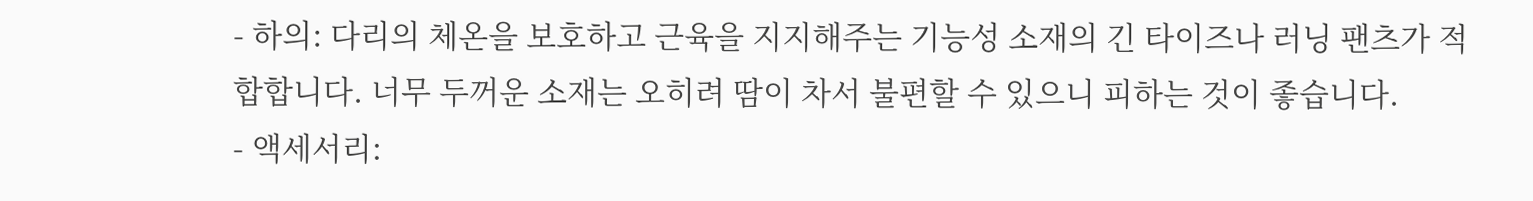- 하의: 다리의 체온을 보호하고 근육을 지지해주는 기능성 소재의 긴 타이즈나 러닝 팬츠가 적합합니다. 너무 두꺼운 소재는 오히려 땀이 차서 불편할 수 있으니 피하는 것이 좋습니다.
- 액세서리: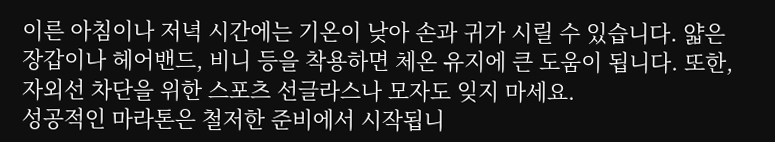이른 아침이나 저녁 시간에는 기온이 낮아 손과 귀가 시릴 수 있습니다. 얇은 장갑이나 헤어밴드, 비니 등을 착용하면 체온 유지에 큰 도움이 됩니다. 또한, 자외선 차단을 위한 스포츠 선글라스나 모자도 잊지 마세요.
성공적인 마라톤은 철저한 준비에서 시작됩니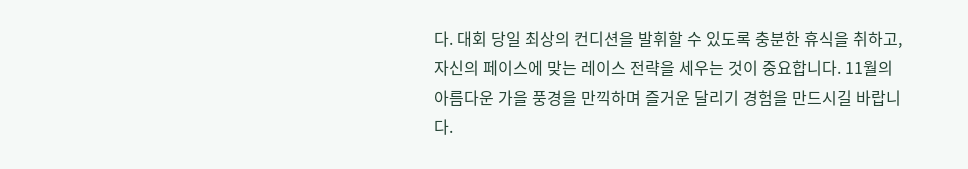다. 대회 당일 최상의 컨디션을 발휘할 수 있도록 충분한 휴식을 취하고, 자신의 페이스에 맞는 레이스 전략을 세우는 것이 중요합니다. 11월의 아름다운 가을 풍경을 만끽하며 즐거운 달리기 경험을 만드시길 바랍니다.